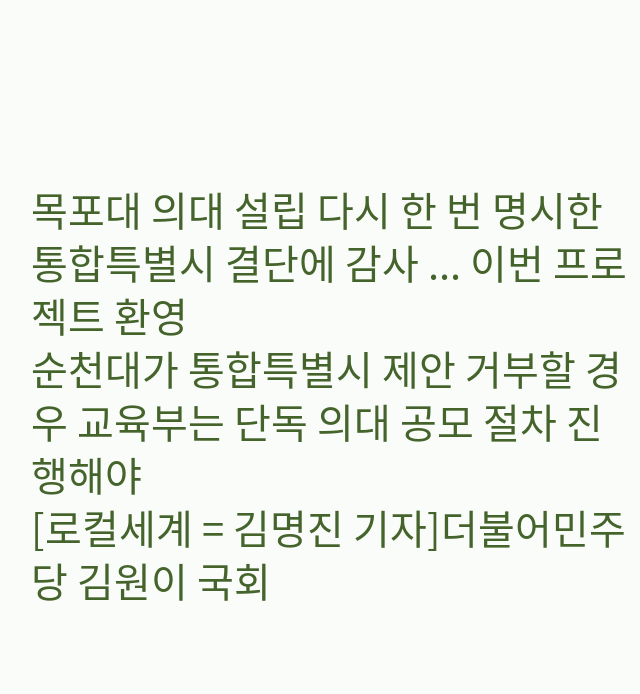목포대 의대 설립 다시 한 번 명시한 통합특별시 결단에 감사 ... 이번 프로젝트 환영
순천대가 통합특별시 제안 거부할 경우 교육부는 단독 의대 공모 절차 진행해야
[로컬세계 = 김명진 기자]더불어민주당 김원이 국회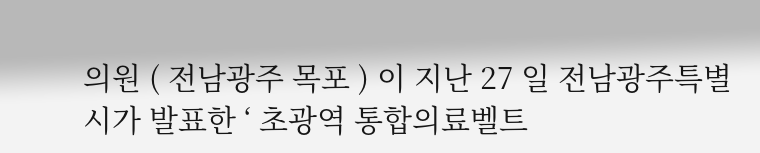의원 ( 전남광주 목포 ) 이 지난 27 일 전남광주특별시가 발표한 ‘ 초광역 통합의료벨트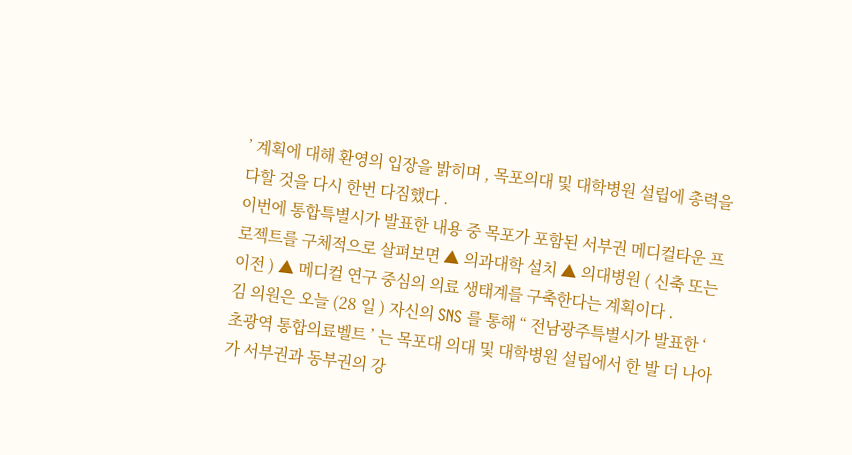’ 계획에 대해 환영의 입장을 밝히며 , 목포의대 및 대학병원 설립에 총력을 다할 것을 다시 한번 다짐했다 .
이번에 통합특별시가 발표한 내용 중 목포가 포함된 서부권 메디컬타운 프로젝트를 구체적으로 살펴보면 ▲ 의과대학 설치 ▲ 의대병원 ( 신축 또는 이전 ) ▲ 메디컬 연구 중심의 의료 생태계를 구축한다는 계획이다 .
김 의원은 오늘 (28 일 ) 자신의 SNS 를 통해 “ 전남광주특별시가 발표한 ‘ 초광역 통합의료벨트 ’ 는 목포대 의대 및 대학병원 설립에서 한 발 더 나아가 서부권과 동부권의 강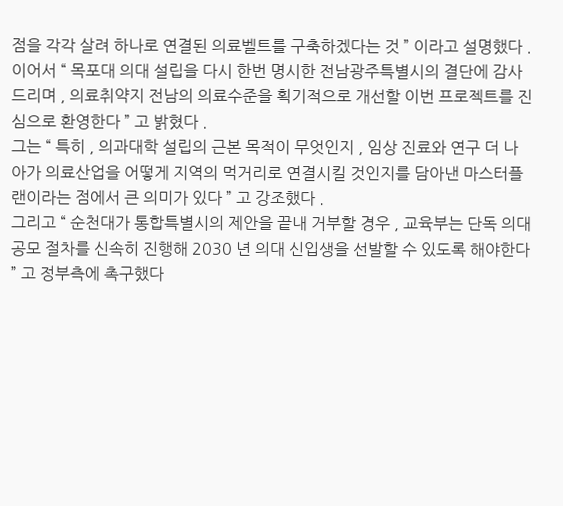점을 각각 살려 하나로 연결된 의료벨트를 구축하겠다는 것 ” 이라고 설명했다 .
이어서 “ 목포대 의대 설립을 다시 한번 명시한 전남광주특별시의 결단에 감사드리며 , 의료취약지 전남의 의료수준을 획기적으로 개선할 이번 프로젝트를 진심으로 환영한다 ” 고 밝혔다 .
그는 “ 특히 , 의과대학 설립의 근본 목적이 무엇인지 , 임상 진료와 연구 더 나아가 의료산업을 어떻게 지역의 먹거리로 연결시킬 것인지를 담아낸 마스터플랜이라는 점에서 큰 의미가 있다 ” 고 강조했다 .
그리고 “ 순천대가 통합특별시의 제안을 끝내 거부할 경우 , 교육부는 단독 의대 공모 절차를 신속히 진행해 2030 년 의대 신입생을 선발할 수 있도록 해야한다 ” 고 정부측에 촉구했다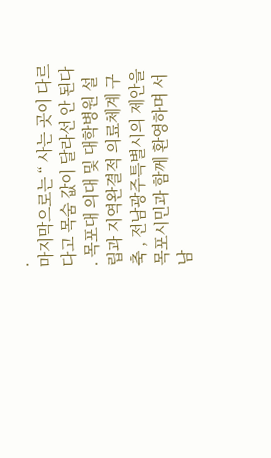.
마지막으로는 “ 사는 곳이 다르다고 목숨 값이 달라선 안 된다 . 목포대 의대 및 대학병원 설립과 지역완결적 의료체계 구축 , 전남광주특별시의 제안을 목포시민과 함께 환영하며 서남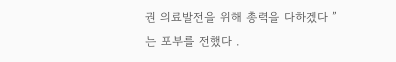권 의료발전을 위해 총력을 다하겠다 ” 는 포부를 전했다 .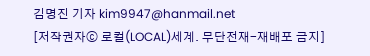김명진 기자 kim9947@hanmail.net
[저작권자ⓒ 로컬(LOCAL)세계. 무단전재-재배포 금지]